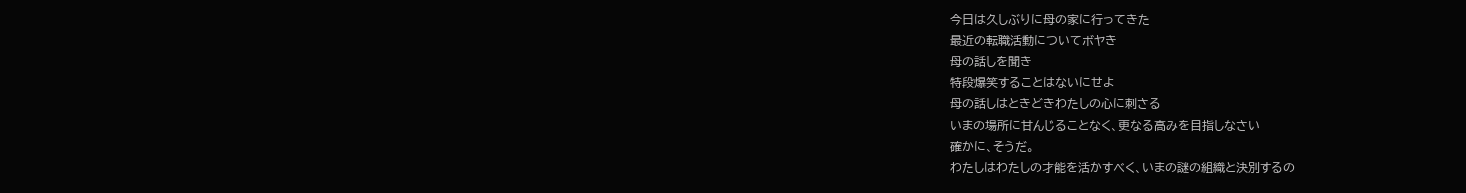今日は久しぶりに母の家に行ってきた
最近の転職活動についてボヤき
母の話しを聞き
特段爆笑することはないにせよ
母の話しはときどきわたしの心に刺さる
いまの場所に甘んじることなく、更なる高みを目指しなさい
確かに、そうだ。
わたしはわたしの才能を活かすべく、いまの謎の組織と決別するの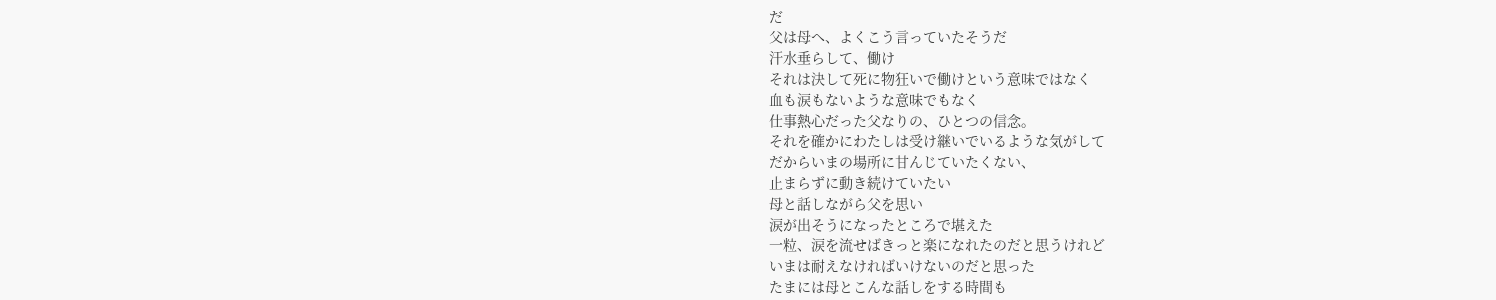だ
父は母へ、よくこう言っていたそうだ
汗水垂らして、働け
それは決して死に物狂いで働けという意味ではなく
血も涙もないような意味でもなく
仕事熱心だった父なりの、ひとつの信念。
それを確かにわたしは受け継いでいるような気がして
だからいまの場所に甘んじていたくない、
止まらずに動き続けていたい
母と話しながら父を思い
涙が出そうになったところで堪えた
一粒、涙を流せばきっと楽になれたのだと思うけれど
いまは耐えなければいけないのだと思った
たまには母とこんな話しをする時間も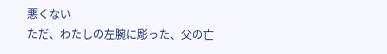悪くない
ただ、わたしの左腕に彫った、父の亡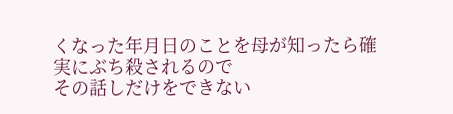くなった年月日のことを母が知ったら確実にぶち殺されるので
その話しだけをできない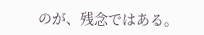のが、残念ではある。